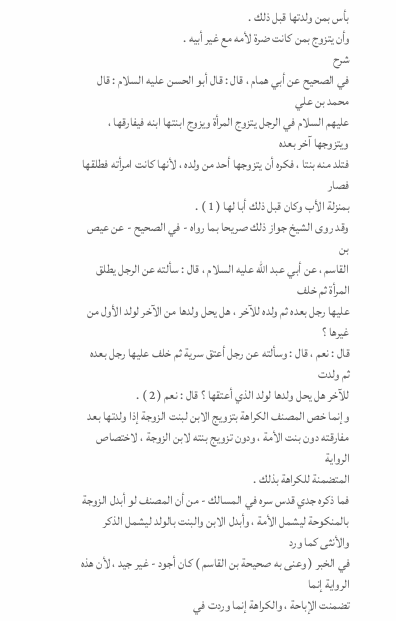بأس بمن ولدتها قبل ذلك .
وأن يتزوج بمن كانت ضرة لأمه مع غير أبيه .
شرح
في الصحيح عن أبي همام ، قال : قال أبو الحسن عليه السلام : قال محمد بن علي
عليهم السلام في الرجل يتزوج المرأة ويزوج ابنتها ابنه فيفارقها ، ويتزوجها آخر بعده
فتلد منه بنتا ، فكره أن يتزوجها أحد من ولده ، لأنها كانت امرأته فطلقها فصار
بمنزلة الأب وكان قبل ذلك أبا لها ( 1 ) .
وقد روى الشيخ جواز ذلك صريحا بما رواه - في الصحيح - عن عيص بن
القاسم ، عن أبي عبد الله عليه السلام ، قال : سألته عن الرجل يطلق المرأة ثم خلف
عليها رجل بعده ثم ولده للآخر ، هل يحل ولدها من الآخر لولد الأول من غيرها ؟
قال : نعم ، قال : وسألته عن رجل أعتق سرية ثم خلف عليها رجل بعده ثم ولدت
للآخر هل يحل ولدها لولد الذي أعتقها ؟ قال : نعم ( 2 ) .
وإنما خص المصنف الكراهة بتزويج الابن لبنت الزوجة إذا ولدتها بعد
مفارقته دون بنت الأمة ، ودون تزويج بنته لابن الزوجة ، لاختصاص الرواية
المتضمنة للكراهة بذلك .
فما ذكره جدي قدس سره في المسالك - من أن المصنف لو أبدل الزوجة
بالمنكوحة ليشمل الأمة ، وأبدل الابن والبنت بالولد ليشمل الذكر والأنثى كما ورد
في الخبر ( وعنى به صحيحة بن القاسم ) كان أجود - غير جيد ، لأن هذه الرواية إنما
تضمنت الإباحة ، والكراهة إنما وردت في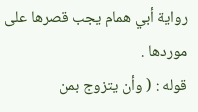رواية أبي همام يجب قصرها على
موردها .
قوله : ( وأن يتزوج بمن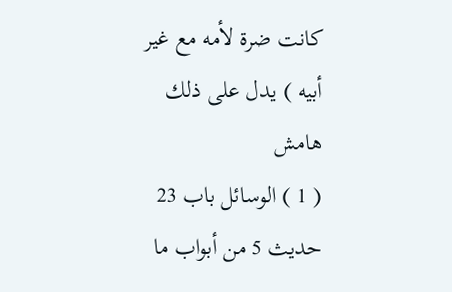كانت ضرة لأمه مع غير أبيه ) يدل على ذلك
هامش
( 1 ) الوسائل باب 23 حديث 5 من أبواب ما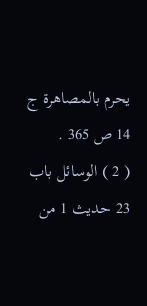يحرم بالمصاهرة ج 14 ص 365 .
( 2 ) الوسائل باب 23 حديث 1 من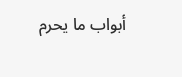أبواب ما يحرم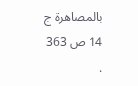بالمصاهرة ج 14 ص 363 .